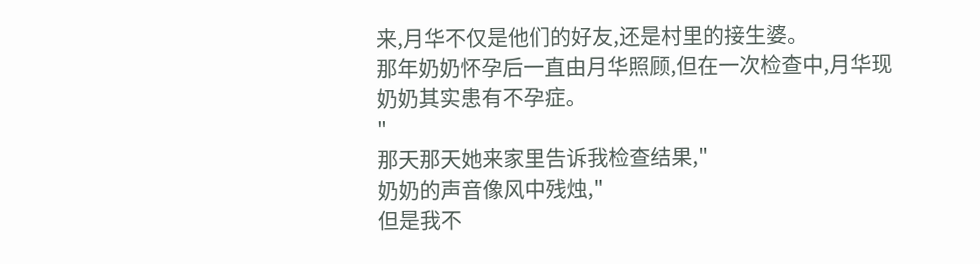来,月华不仅是他们的好友,还是村里的接生婆。
那年奶奶怀孕后一直由月华照顾,但在一次检查中,月华现奶奶其实患有不孕症。
"
那天那天她来家里告诉我检查结果,"
奶奶的声音像风中残烛,"
但是我不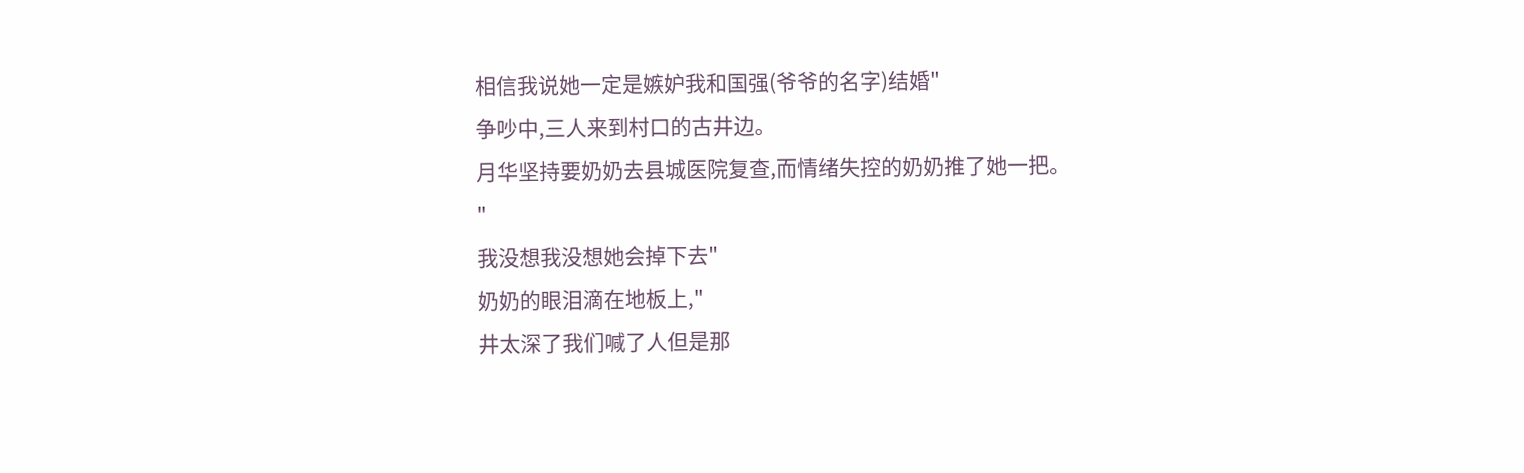相信我说她一定是嫉妒我和国强(爷爷的名字)结婚"
争吵中,三人来到村口的古井边。
月华坚持要奶奶去县城医院复查,而情绪失控的奶奶推了她一把。
"
我没想我没想她会掉下去"
奶奶的眼泪滴在地板上,"
井太深了我们喊了人但是那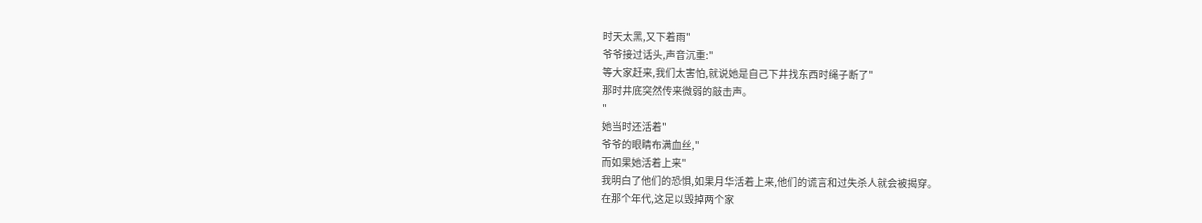时天太黑,又下着雨"
爷爷接过话头,声音沉重:"
等大家赶来,我们太害怕,就说她是自己下井找东西时绳子断了"
那时井底突然传来微弱的敲击声。
"
她当时还活着"
爷爷的眼睛布满血丝,"
而如果她活着上来"
我明白了他们的恐惧,如果月华活着上来,他们的谎言和过失杀人就会被揭穿。
在那个年代,这足以毁掉两个家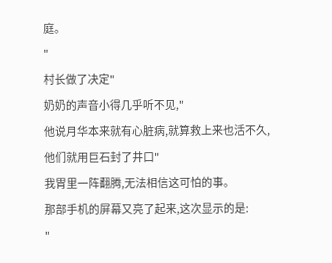庭。
"
村长做了决定"
奶奶的声音小得几乎听不见,"
他说月华本来就有心脏病,就算救上来也活不久,他们就用巨石封了井口"
我胃里一阵翻腾,无法相信这可怕的事。
那部手机的屏幕又亮了起来,这次显示的是:
"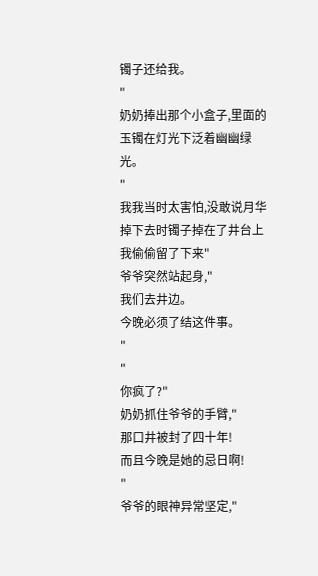镯子还给我。
"
奶奶捧出那个小盒子,里面的玉镯在灯光下泛着幽幽绿光。
"
我我当时太害怕,没敢说月华掉下去时镯子掉在了井台上我偷偷留了下来"
爷爷突然站起身,"
我们去井边。
今晚必须了结这件事。
"
"
你疯了?"
奶奶抓住爷爷的手臂,"
那口井被封了四十年!
而且今晚是她的忌日啊!
"
爷爷的眼神异常坚定,"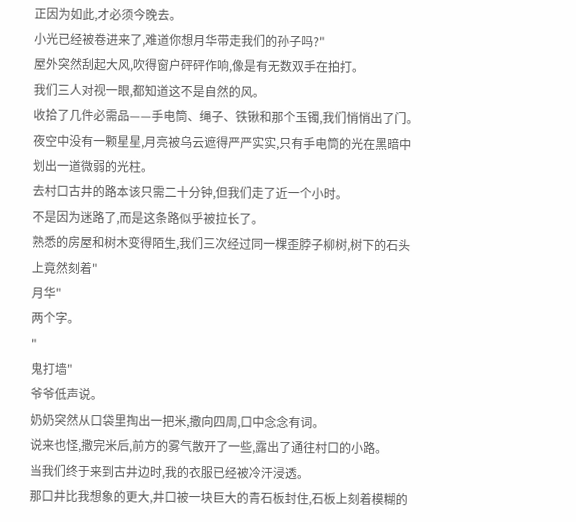正因为如此,才必须今晚去。
小光已经被卷进来了,难道你想月华带走我们的孙子吗?"
屋外突然刮起大风,吹得窗户砰砰作响,像是有无数双手在拍打。
我们三人对视一眼,都知道这不是自然的风。
收拾了几件必需品——手电筒、绳子、铁锹和那个玉镯,我们悄悄出了门。
夜空中没有一颗星星,月亮被乌云遮得严严实实,只有手电筒的光在黑暗中划出一道微弱的光柱。
去村口古井的路本该只需二十分钟,但我们走了近一个小时。
不是因为迷路了,而是这条路似乎被拉长了。
熟悉的房屋和树木变得陌生,我们三次经过同一棵歪脖子柳树,树下的石头上竟然刻着"
月华"
两个字。
"
鬼打墙"
爷爷低声说。
奶奶突然从口袋里掏出一把米,撒向四周,口中念念有词。
说来也怪,撒完米后,前方的雾气散开了一些,露出了通往村口的小路。
当我们终于来到古井边时,我的衣服已经被冷汗浸透。
那口井比我想象的更大,井口被一块巨大的青石板封住,石板上刻着模糊的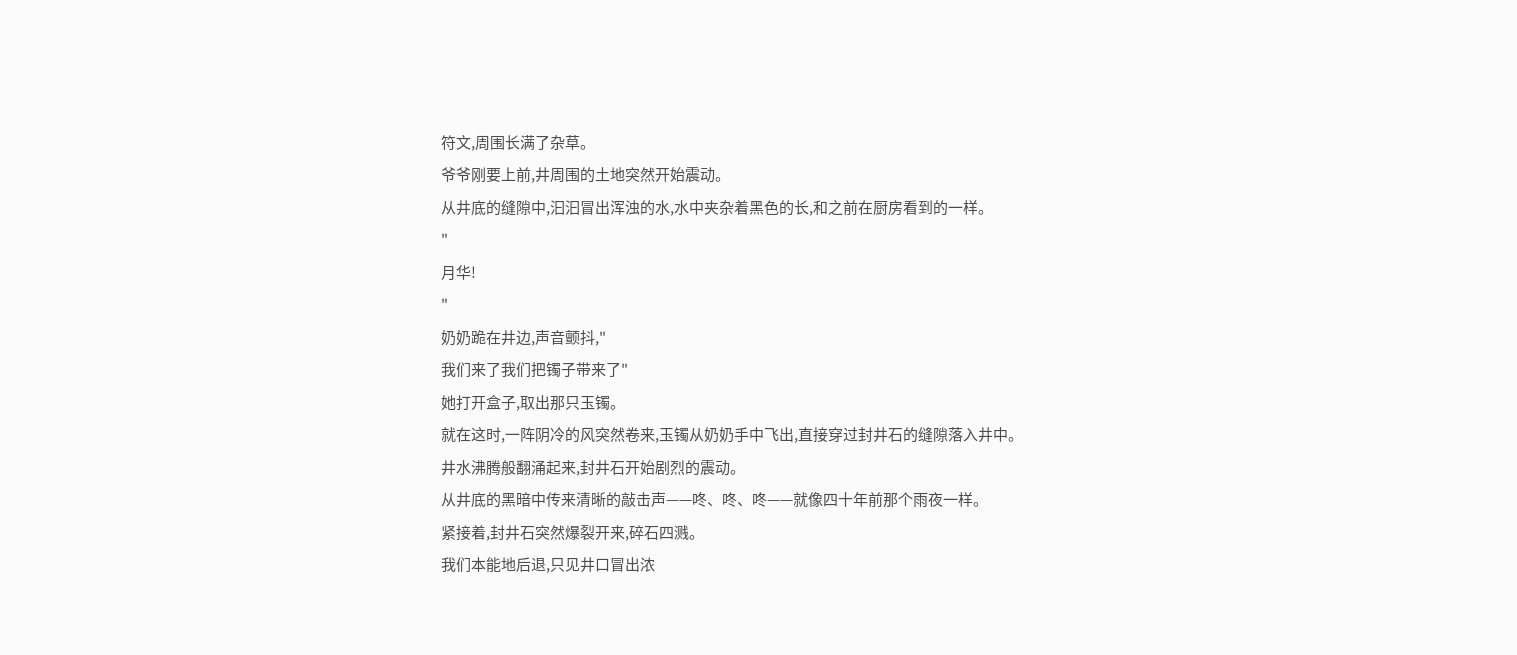符文,周围长满了杂草。
爷爷刚要上前,井周围的土地突然开始震动。
从井底的缝隙中,汩汩冒出浑浊的水,水中夹杂着黑色的长,和之前在厨房看到的一样。
"
月华!
"
奶奶跪在井边,声音颤抖,"
我们来了我们把镯子带来了"
她打开盒子,取出那只玉镯。
就在这时,一阵阴冷的风突然卷来,玉镯从奶奶手中飞出,直接穿过封井石的缝隙落入井中。
井水沸腾般翻涌起来,封井石开始剧烈的震动。
从井底的黑暗中传来清晰的敲击声——咚、咚、咚——就像四十年前那个雨夜一样。
紧接着,封井石突然爆裂开来,碎石四溅。
我们本能地后退,只见井口冒出浓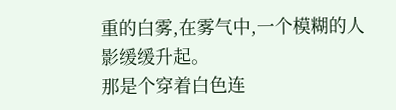重的白雾,在雾气中,一个模糊的人影缓缓升起。
那是个穿着白色连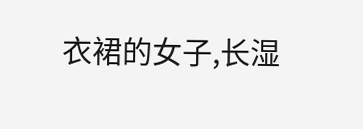衣裙的女子,长湿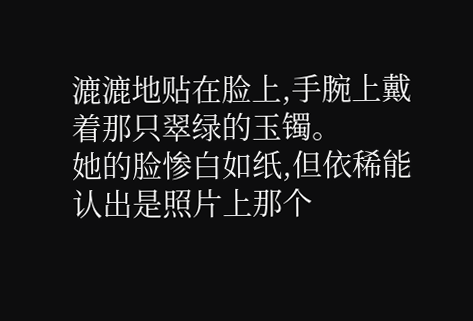漉漉地贴在脸上,手腕上戴着那只翠绿的玉镯。
她的脸惨白如纸,但依稀能认出是照片上那个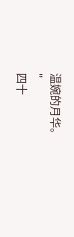温婉的月华。
"
四十